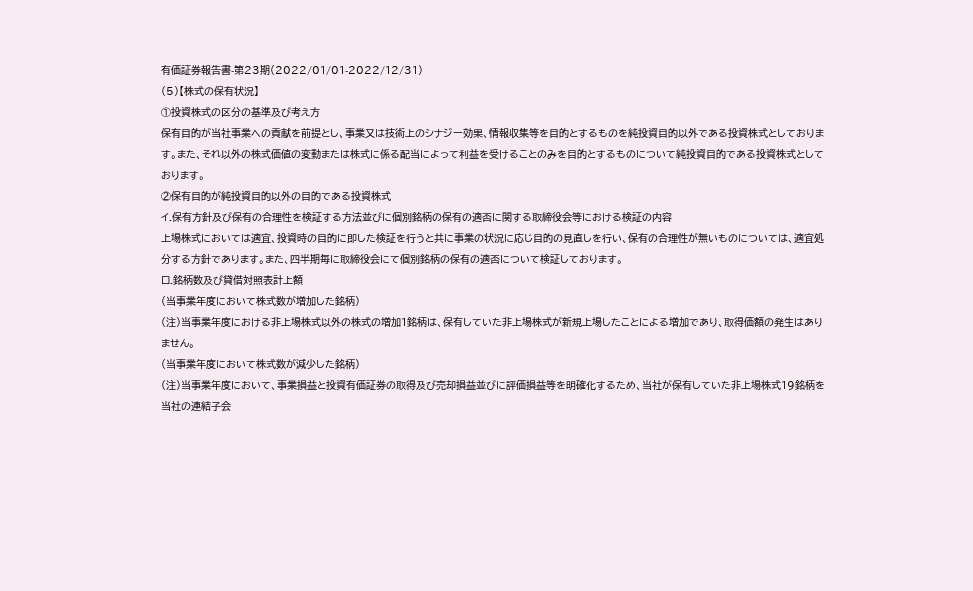有価証券報告書-第23期(2022/01/01-2022/12/31)
(5)【株式の保有状況】
①投資株式の区分の基準及び考え方
保有目的が当社事業への貢献を前提とし、事業又は技術上のシナジー効果、情報収集等を目的とするものを純投資目的以外である投資株式としております。また、それ以外の株式価値の変動または株式に係る配当によって利益を受けることのみを目的とするものについて純投資目的である投資株式としております。
②保有目的が純投資目的以外の目的である投資株式
イ.保有方針及び保有の合理性を検証する方法並びに個別銘柄の保有の適否に関する取締役会等における検証の内容
上場株式においては適宜、投資時の目的に即した検証を行うと共に事業の状況に応じ目的の見直しを行い、保有の合理性が無いものについては、適宜処分する方針であります。また、四半期毎に取締役会にて個別銘柄の保有の適否について検証しております。
ロ.銘柄数及び貸借対照表計上額
(当事業年度において株式数が増加した銘柄)
(注)当事業年度における非上場株式以外の株式の増加1銘柄は、保有していた非上場株式が新規上場したことによる増加であり、取得価額の発生はありません。
(当事業年度において株式数が減少した銘柄)
(注)当事業年度において、事業損益と投資有価証券の取得及び売却損益並びに評価損益等を明確化するため、当社が保有していた非上場株式19銘柄を当社の連結子会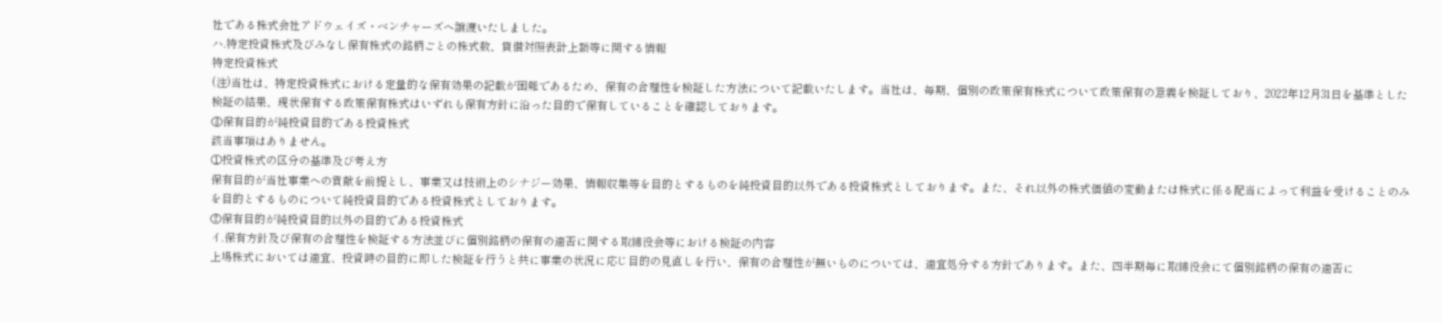社である株式会社アドウェイズ・ベンチャーズへ譲渡いたしました。
ハ.特定投資株式及びみなし保有株式の銘柄ごとの株式数、貸借対照表計上額等に関する情報
特定投資株式
(注)当社は、特定投資株式における定量的な保有効果の記載が困難であるため、保有の合理性を検証した方法について記載いたします。当社は、毎期、個別の政策保有株式について政策保有の意義を検証しており、2022年12月31日を基準とした検証の結果、現状保有する政策保有株式はいずれも保有方針に沿った目的で保有していることを確認しております。
③保有目的が純投資目的である投資株式
該当事項はありません。
①投資株式の区分の基準及び考え方
保有目的が当社事業への貢献を前提とし、事業又は技術上のシナジー効果、情報収集等を目的とするものを純投資目的以外である投資株式としております。また、それ以外の株式価値の変動または株式に係る配当によって利益を受けることのみを目的とするものについて純投資目的である投資株式としております。
②保有目的が純投資目的以外の目的である投資株式
イ.保有方針及び保有の合理性を検証する方法並びに個別銘柄の保有の適否に関する取締役会等における検証の内容
上場株式においては適宜、投資時の目的に即した検証を行うと共に事業の状況に応じ目的の見直しを行い、保有の合理性が無いものについては、適宜処分する方針であります。また、四半期毎に取締役会にて個別銘柄の保有の適否に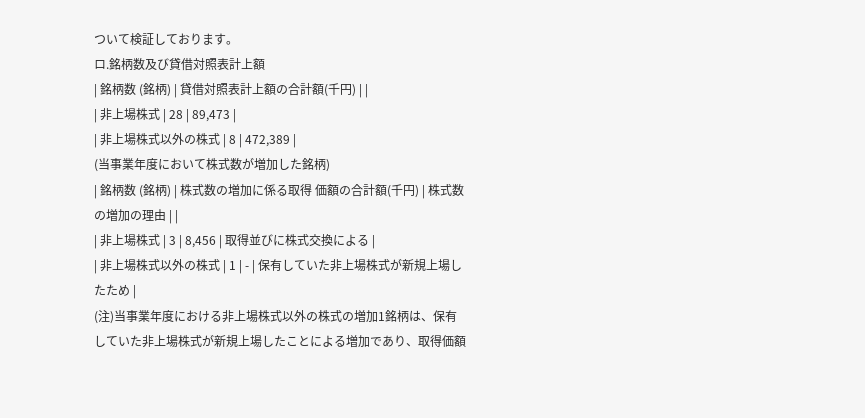ついて検証しております。
ロ.銘柄数及び貸借対照表計上額
| 銘柄数 (銘柄) | 貸借対照表計上額の合計額(千円) | |
| 非上場株式 | 28 | 89,473 |
| 非上場株式以外の株式 | 8 | 472,389 |
(当事業年度において株式数が増加した銘柄)
| 銘柄数 (銘柄) | 株式数の増加に係る取得 価額の合計額(千円) | 株式数の増加の理由 | |
| 非上場株式 | 3 | 8,456 | 取得並びに株式交換による |
| 非上場株式以外の株式 | 1 | - | 保有していた非上場株式が新規上場したため |
(注)当事業年度における非上場株式以外の株式の増加1銘柄は、保有していた非上場株式が新規上場したことによる増加であり、取得価額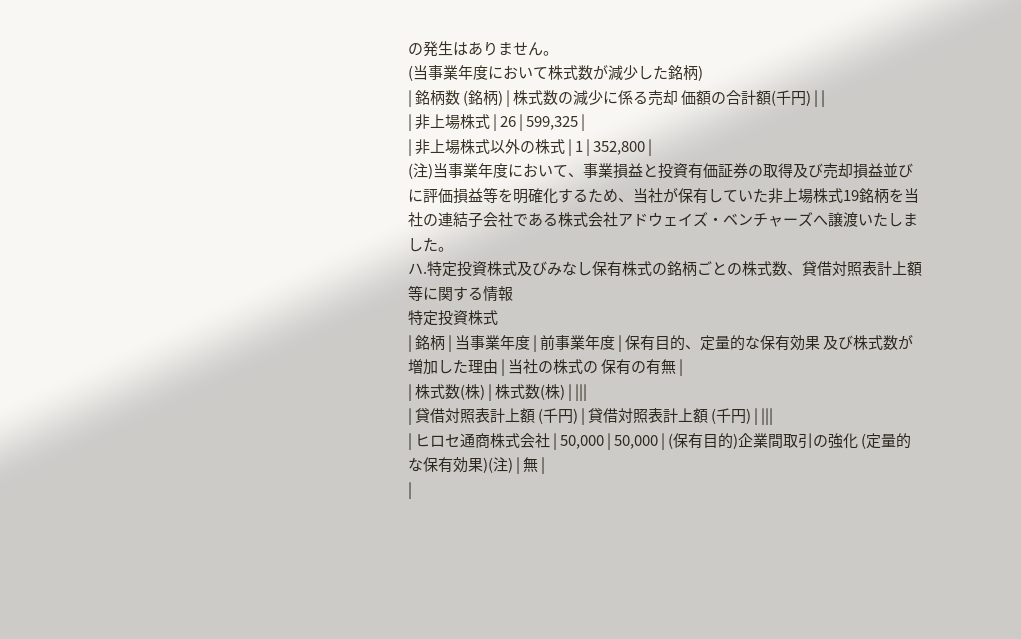の発生はありません。
(当事業年度において株式数が減少した銘柄)
| 銘柄数 (銘柄) | 株式数の減少に係る売却 価額の合計額(千円) | |
| 非上場株式 | 26 | 599,325 |
| 非上場株式以外の株式 | 1 | 352,800 |
(注)当事業年度において、事業損益と投資有価証券の取得及び売却損益並びに評価損益等を明確化するため、当社が保有していた非上場株式19銘柄を当社の連結子会社である株式会社アドウェイズ・ベンチャーズへ譲渡いたしました。
ハ.特定投資株式及びみなし保有株式の銘柄ごとの株式数、貸借対照表計上額等に関する情報
特定投資株式
| 銘柄 | 当事業年度 | 前事業年度 | 保有目的、定量的な保有効果 及び株式数が増加した理由 | 当社の株式の 保有の有無 |
| 株式数(株) | 株式数(株) | |||
| 貸借対照表計上額 (千円) | 貸借対照表計上額 (千円) | |||
| ヒロセ通商株式会社 | 50,000 | 50,000 | (保有目的)企業間取引の強化 (定量的な保有効果)(注) | 無 |
|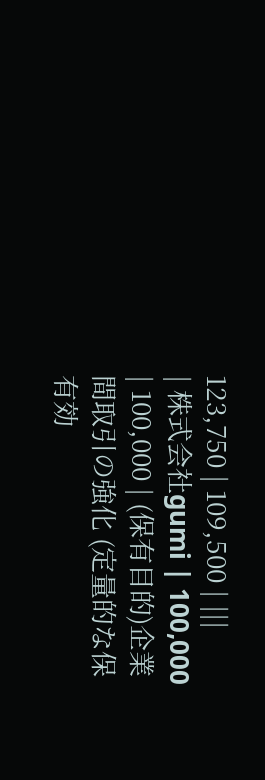123,750 | 109,500 | |||
| 株式会社gumi | 100,000 | 100,000 | (保有目的)企業間取引の強化 (定量的な保有効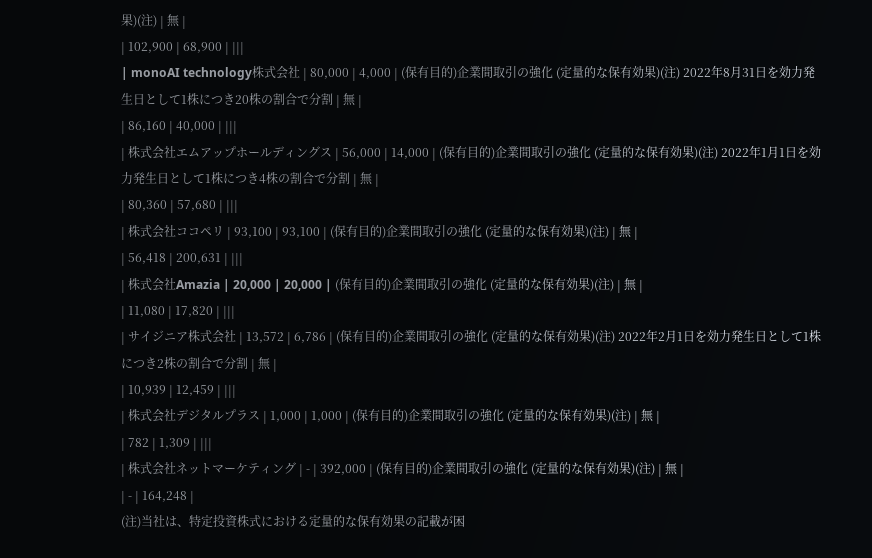果)(注) | 無 |
| 102,900 | 68,900 | |||
| monoAI technology株式会社 | 80,000 | 4,000 | (保有目的)企業間取引の強化 (定量的な保有効果)(注) 2022年8月31日を効力発生日として1株につき20株の割合で分割 | 無 |
| 86,160 | 40,000 | |||
| 株式会社エムアップホールディングス | 56,000 | 14,000 | (保有目的)企業間取引の強化 (定量的な保有効果)(注) 2022年1月1日を効力発生日として1株につき4株の割合で分割 | 無 |
| 80,360 | 57,680 | |||
| 株式会社ココペリ | 93,100 | 93,100 | (保有目的)企業間取引の強化 (定量的な保有効果)(注) | 無 |
| 56,418 | 200,631 | |||
| 株式会社Amazia | 20,000 | 20,000 | (保有目的)企業間取引の強化 (定量的な保有効果)(注) | 無 |
| 11,080 | 17,820 | |||
| サイジニア株式会社 | 13,572 | 6,786 | (保有目的)企業間取引の強化 (定量的な保有効果)(注) 2022年2月1日を効力発生日として1株につき2株の割合で分割 | 無 |
| 10,939 | 12,459 | |||
| 株式会社デジタルプラス | 1,000 | 1,000 | (保有目的)企業間取引の強化 (定量的な保有効果)(注) | 無 |
| 782 | 1,309 | |||
| 株式会社ネットマーケティング | - | 392,000 | (保有目的)企業間取引の強化 (定量的な保有効果)(注) | 無 |
| - | 164,248 |
(注)当社は、特定投資株式における定量的な保有効果の記載が困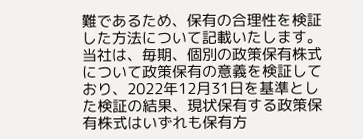難であるため、保有の合理性を検証した方法について記載いたします。当社は、毎期、個別の政策保有株式について政策保有の意義を検証しており、2022年12月31日を基準とした検証の結果、現状保有する政策保有株式はいずれも保有方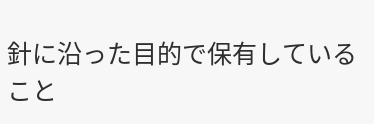針に沿った目的で保有していること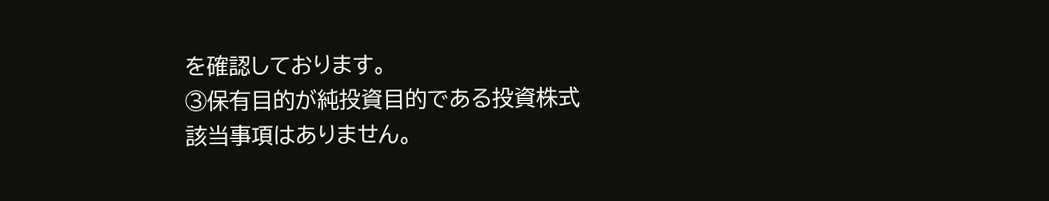を確認しております。
③保有目的が純投資目的である投資株式
該当事項はありません。